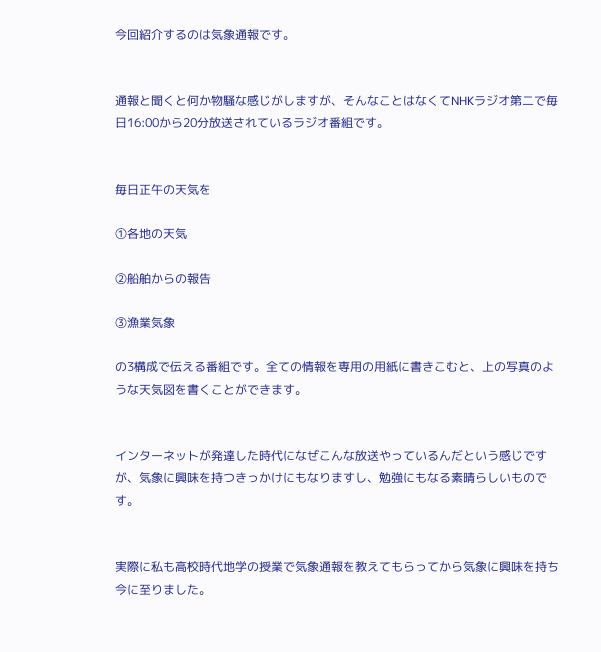今回紹介するのは気象通報です。


通報と聞くと何か物騒な感じがしますが、そんなことはなくてNHKラジオ第二で毎日16:00から20分放送されているラジオ番組です。


毎日正午の天気を

①各地の天気

②船舶からの報告

③漁業気象

の3構成で伝える番組です。全ての情報を専用の用紙に書きこむと、上の写真のような天気図を書くことができます。


インターネットが発達した時代になぜこんな放送やっているんだという感じですが、気象に興味を持つきっかけにもなりますし、勉強にもなる素晴らしいものです。


実際に私も高校時代地学の授業で気象通報を教えてもらってから気象に興味を持ち今に至りました。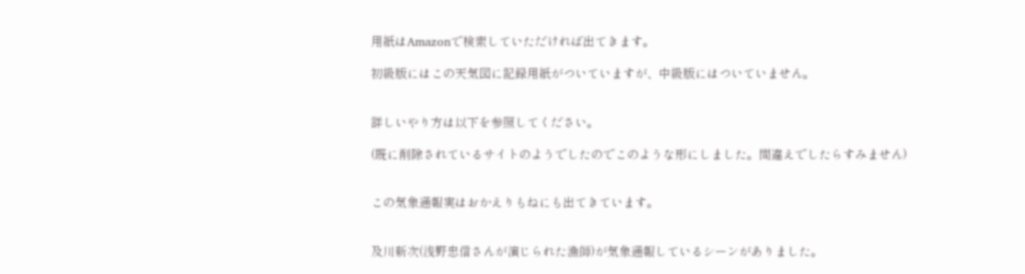用紙はAmazonで検索していただければ出てきます。

初級版にはこの天気図に記録用紙がついていますが、中級版にはついていません。


詳しいやり方は以下を参照してください。

(既に削除されているサイトのようでしたのでこのような形にしました。間違えでしたらすみません)


この気象通報実はおかえりもねにも出てきています。


及川新次(浅野忠信さんが演じられた漁師)が気象通報しているシーンがありました。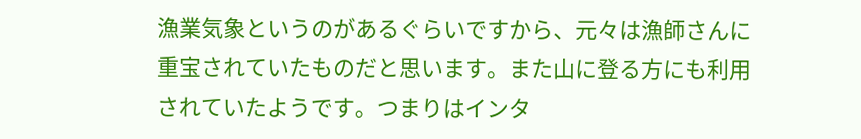漁業気象というのがあるぐらいですから、元々は漁師さんに重宝されていたものだと思います。また山に登る方にも利用されていたようです。つまりはインタ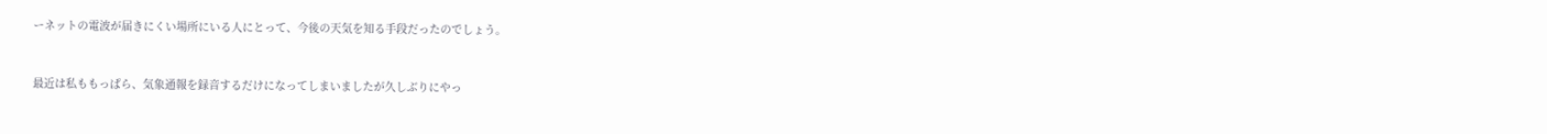ーネットの電波が届きにくい場所にいる人にとって、今後の天気を知る手段だったのでしょう。


最近は私ももっぱら、気象通報を録音するだけになってしまいましたが久しぶりにやっ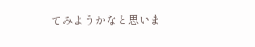てみようかなと思いま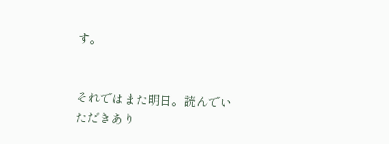す。


それではまた明日。読んでいただきあり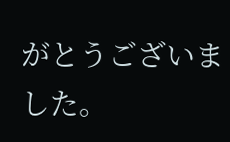がとうございました。